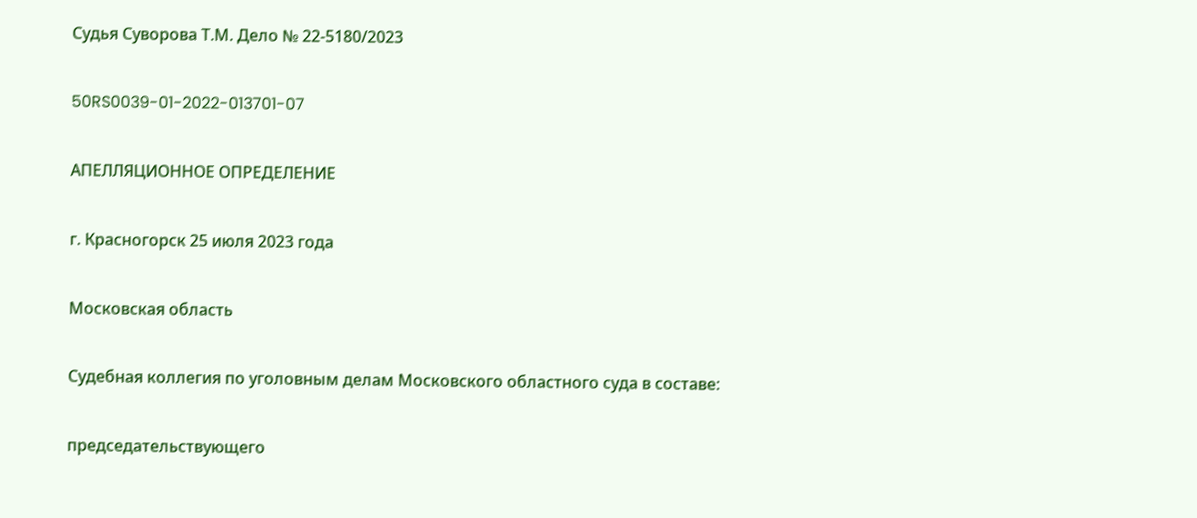Судья Суворова Т.М. Дело № 22-5180/2023

50RS0039-01-2022-013701-07

АПЕЛЛЯЦИОННОЕ ОПРЕДЕЛЕНИЕ

г. Красногорск 25 июля 2023 года

Московская область

Судебная коллегия по уголовным делам Московского областного суда в составе:

председательствующего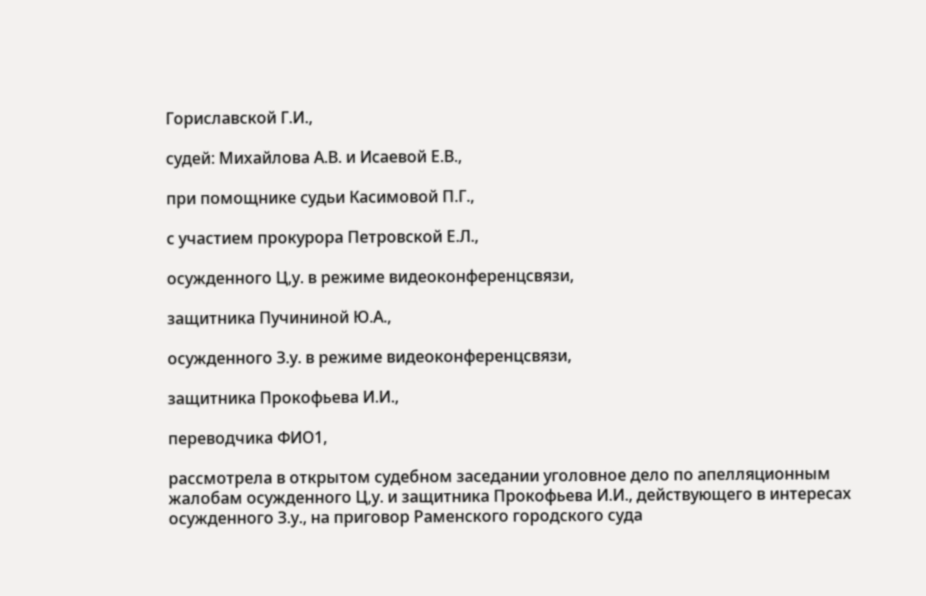Гориславской Г.И.,

судей: Михайлова А.В. и Исаевой Е.В.,

при помощнике судьи Касимовой П.Г.,

с участием прокурора Петровской Е.Л.,

осужденного Ц,у. в режиме видеоконференцсвязи,

защитника Пучининой Ю.А.,

осужденного З.у. в режиме видеоконференцсвязи,

защитника Прокофьева И.И.,

переводчика ФИО1,

рассмотрела в открытом судебном заседании уголовное дело по апелляционным жалобам осужденного Ц,у. и защитника Прокофьева И.И., действующего в интересах осужденного З.у., на приговор Раменского городского суда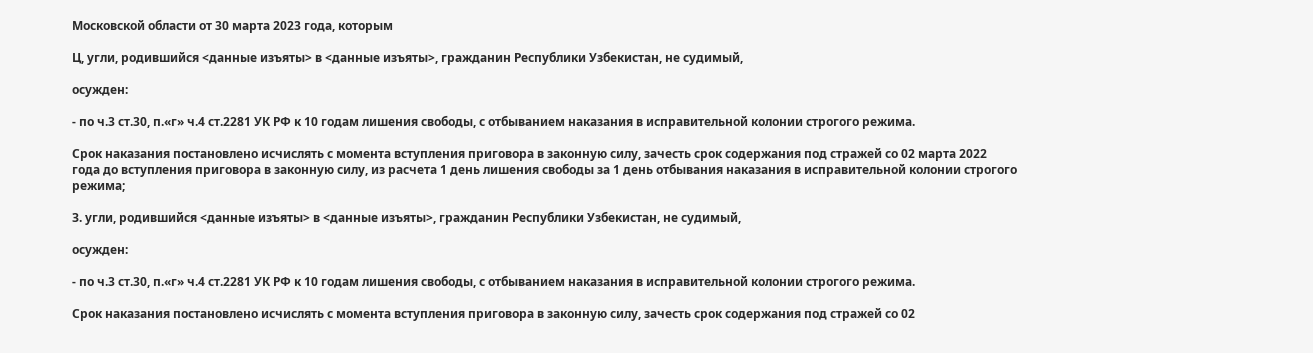Московской области от 30 марта 2023 года, которым

Ц, угли, родившийся <данные изъяты> в <данные изъяты>, гражданин Республики Узбекистан, не судимый,

осужден:

- по ч.3 ст.30, п.«г» ч.4 ст.2281 УК РФ к 10 годам лишения свободы, с отбыванием наказания в исправительной колонии строгого режима.

Срок наказания постановлено исчислять с момента вступления приговора в законную силу, зачесть срок содержания под стражей со 02 марта 2022 года до вступления приговора в законную силу, из расчета 1 день лишения свободы за 1 день отбывания наказания в исправительной колонии строгого режима;

З. угли, родившийся <данные изъяты> в <данные изъяты>, гражданин Республики Узбекистан, не судимый,

осужден:

- по ч.3 ст.30, п.«г» ч.4 ст.2281 УК РФ к 10 годам лишения свободы, с отбыванием наказания в исправительной колонии строгого режима.

Срок наказания постановлено исчислять с момента вступления приговора в законную силу, зачесть срок содержания под стражей со 02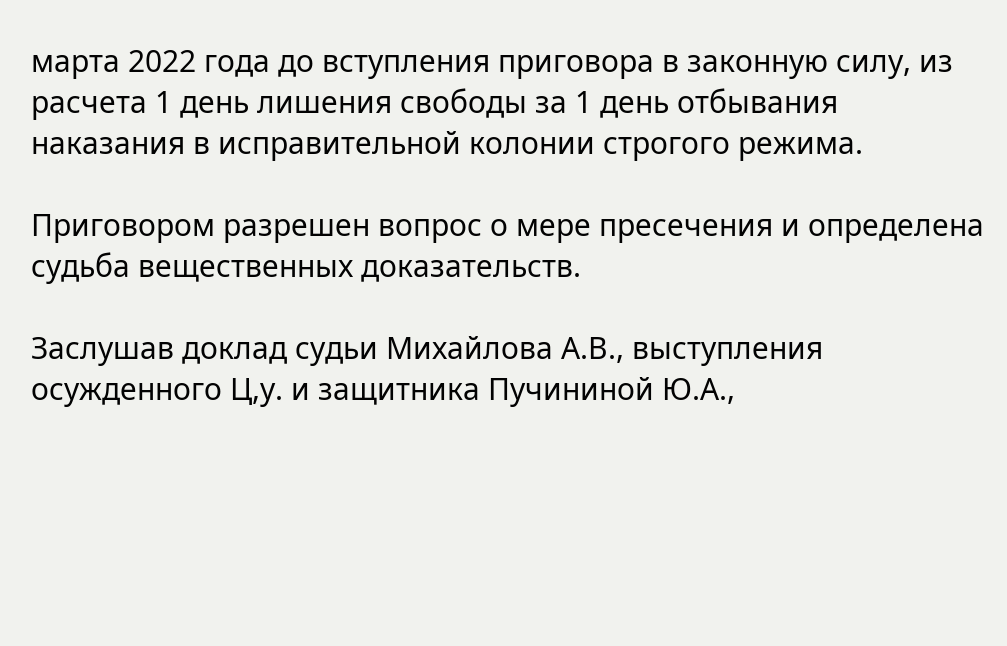марта 2022 года до вступления приговора в законную силу, из расчета 1 день лишения свободы за 1 день отбывания наказания в исправительной колонии строгого режима.

Приговором разрешен вопрос о мере пресечения и определена судьба вещественных доказательств.

Заслушав доклад судьи Михайлова А.В., выступления осужденного Ц,у. и защитника Пучининой Ю.А.,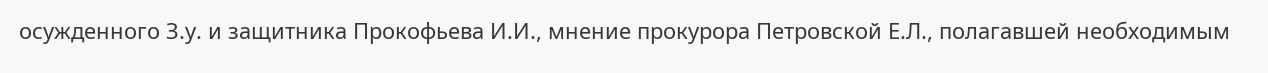осужденного З.у. и защитника Прокофьева И.И., мнение прокурора Петровской Е.Л., полагавшей необходимым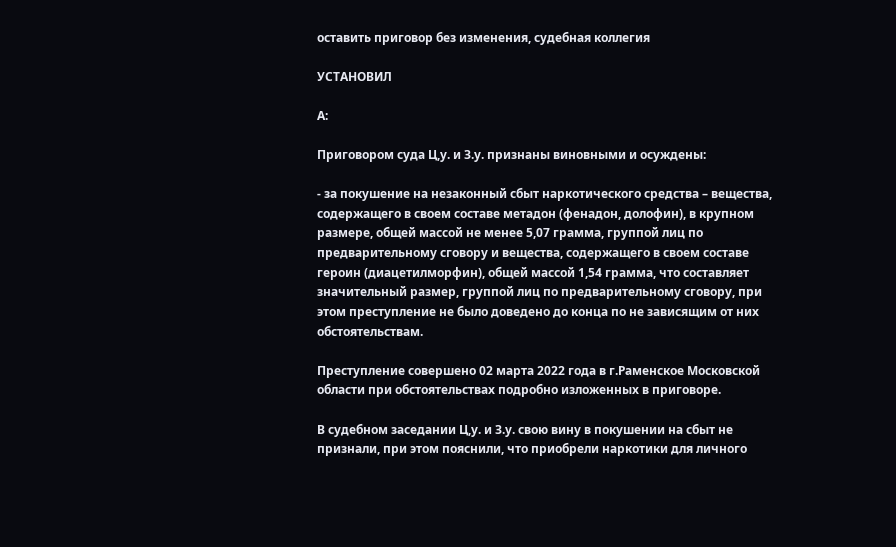оставить приговор без изменения, судебная коллегия

УСТАНОВИЛ

А:

Приговором суда Ц,у. и З.у. признаны виновными и осуждены:

- за покушение на незаконный сбыт наркотического средства – вещества, содержащего в своем составе метадон (фенадон, долофин), в крупном размере, общей массой не менее 5,07 грамма, группой лиц по предварительному сговору и вещества, содержащего в своем составе героин (диацетилморфин), общей массой 1,54 грамма, что составляет значительный размер, группой лиц по предварительному сговору, при этом преступление не было доведено до конца по не зависящим от них обстоятельствам.

Преступление совершено 02 марта 2022 года в г.Раменское Московской области при обстоятельствах подробно изложенных в приговоре.

В судебном заседании Ц,у. и З.у. свою вину в покушении на сбыт не признали, при этом пояснили, что приобрели наркотики для личного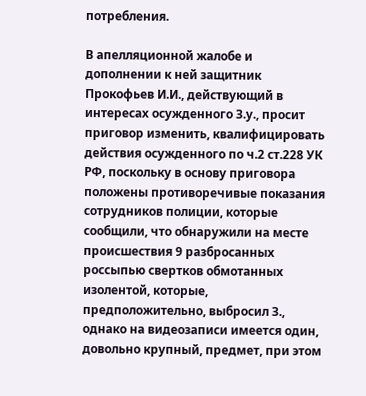потребления.

В апелляционной жалобе и дополнении к ней защитник Прокофьев И.И., действующий в интересах осужденного З.у., просит приговор изменить, квалифицировать действия осужденного по ч.2 ст.228 УК РФ, поскольку в основу приговора положены противоречивые показания сотрудников полиции, которые сообщили, что обнаружили на месте происшествия 9 разбросанных россыпью свертков обмотанных изолентой, которые, предположительно, выбросил З., однако на видеозаписи имеется один, довольно крупный, предмет, при этом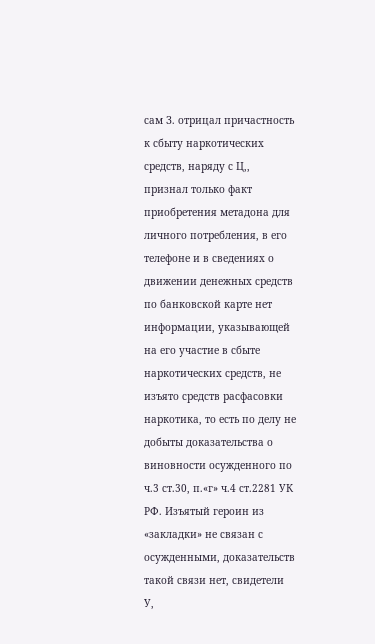сам З. отрицал причастность к сбыту наркотических средств, наряду с Ц,, признал только факт приобретения метадона для личного потребления, в его телефоне и в сведениях о движении денежных средств по банковской карте нет информации, указывающей на его участие в сбыте наркотических средств, не изъято средств расфасовки наркотика, то есть по делу не добыты доказательства о виновности осужденного по ч.3 ст.30, п.«г» ч.4 ст.2281 УК РФ. Изъятый героин из «закладки» не связан с осужденными, доказательств такой связи нет, свидетели У,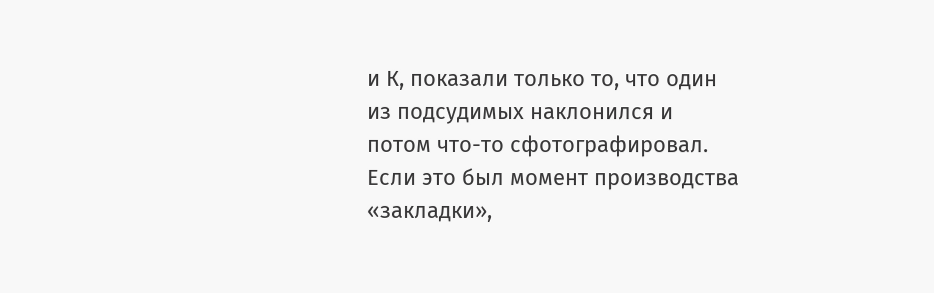и К, показали только то, что один из подсудимых наклонился и потом что-то сфотографировал. Если это был момент производства «закладки»,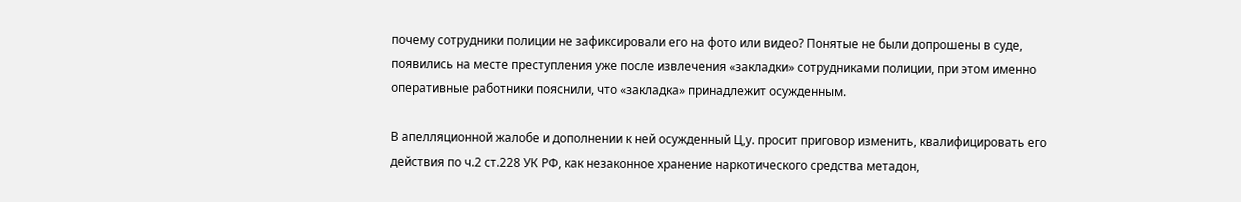почему сотрудники полиции не зафиксировали его на фото или видео? Понятые не были допрошены в суде, появились на месте преступления уже после извлечения «закладки» сотрудниками полиции, при этом именно оперативные работники пояснили, что «закладка» принадлежит осужденным.

В апелляционной жалобе и дополнении к ней осужденный Ц,у. просит приговор изменить, квалифицировать его действия по ч.2 ст.228 УК РФ, как незаконное хранение наркотического средства метадон,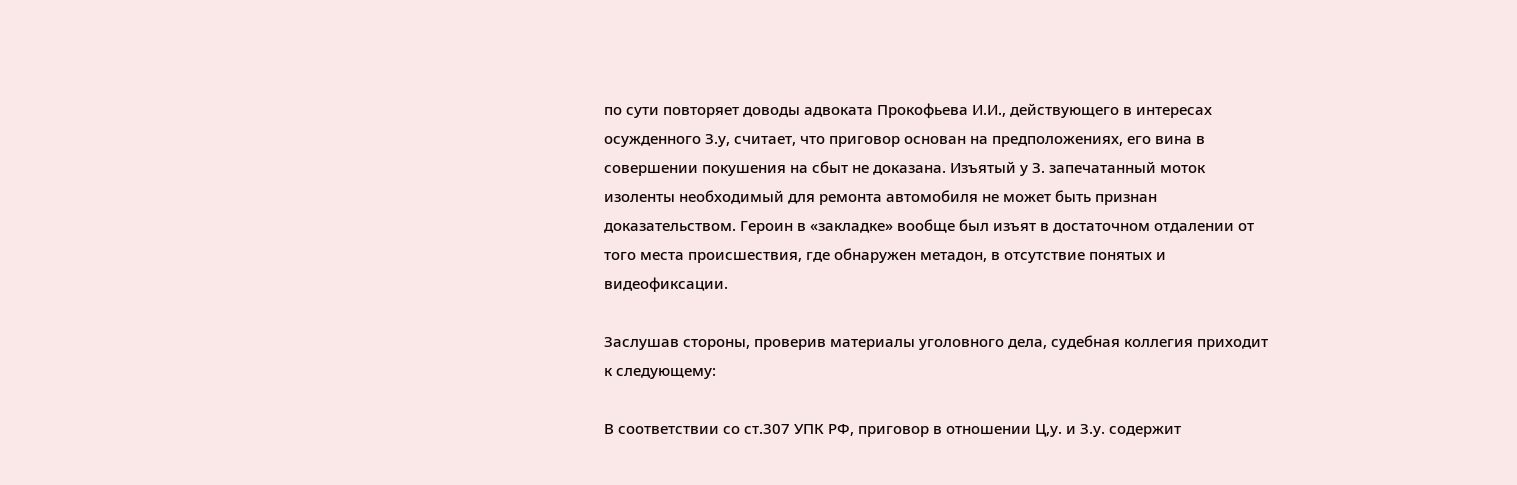по сути повторяет доводы адвоката Прокофьева И.И., действующего в интересах осужденного З.у, считает, что приговор основан на предположениях, его вина в совершении покушения на сбыт не доказана. Изъятый у З. запечатанный моток изоленты необходимый для ремонта автомобиля не может быть признан доказательством. Героин в «закладке» вообще был изъят в достаточном отдалении от того места происшествия, где обнаружен метадон, в отсутствие понятых и видеофиксации.

Заслушав стороны, проверив материалы уголовного дела, судебная коллегия приходит к следующему:

В соответствии со ст.307 УПК РФ, приговор в отношении Ц,у. и З.у. содержит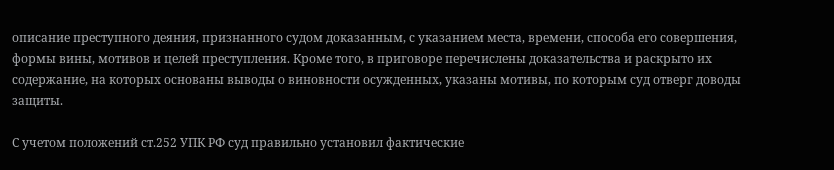описание преступного деяния, признанного судом доказанным, с указанием места, времени, способа его совершения, формы вины, мотивов и целей преступления. Кроме того, в приговоре перечислены доказательства и раскрыто их содержание, на которых основаны выводы о виновности осужденных, указаны мотивы, по которым суд отверг доводы защиты.

С учетом положений ст.252 УПК РФ суд правильно установил фактические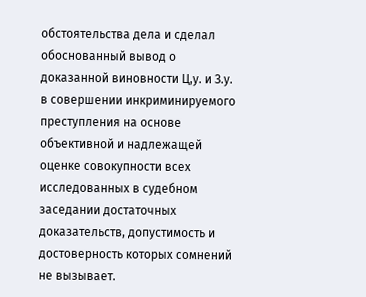обстоятельства дела и сделал обоснованный вывод о доказанной виновности Ц,у. и З.у. в совершении инкриминируемого преступления на основе объективной и надлежащей оценке совокупности всех исследованных в судебном заседании достаточных доказательств, допустимость и достоверность которых сомнений не вызывает.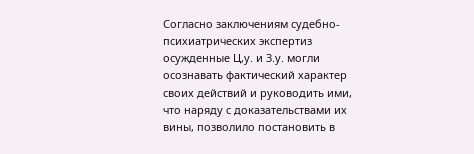Согласно заключениям судебно-психиатрических экспертиз осужденные Ц,у. и З.у. могли осознавать фактический характер своих действий и руководить ими, что наряду с доказательствами их вины, позволило постановить в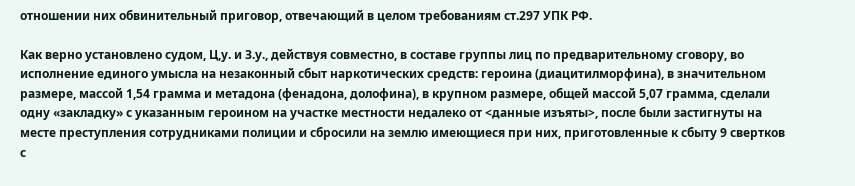отношении них обвинительный приговор, отвечающий в целом требованиям ст.297 УПК РФ.

Как верно установлено судом, Ц,у. и З.у., действуя совместно, в составе группы лиц по предварительному сговору, во исполнение единого умысла на незаконный сбыт наркотических средств: героина (диацитилморфина), в значительном размере, массой 1,54 грамма и метадона (фенадона, долофина), в крупном размере, общей массой 5,07 грамма, сделали одну «закладку» с указанным героином на участке местности недалеко от <данные изъяты>, после были застигнуты на месте преступления сотрудниками полиции и сбросили на землю имеющиеся при них, приготовленные к сбыту 9 свертков с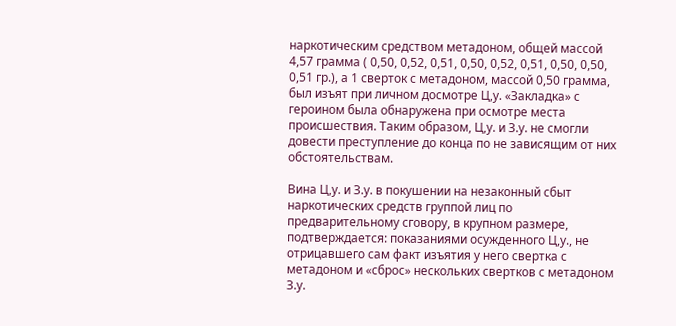наркотическим средством метадоном, общей массой 4,57 грамма ( 0,50, 0,52, 0,51, 0,50, 0,52, 0,51, 0,50, 0,50, 0,51 гр.), а 1 сверток с метадоном, массой 0,50 грамма, был изъят при личном досмотре Ц,у. «Закладка» с героином была обнаружена при осмотре места происшествия. Таким образом, Ц,у. и З.у. не смогли довести преступление до конца по не зависящим от них обстоятельствам.

Вина Ц,у. и З.у. в покушении на незаконный сбыт наркотических средств группой лиц по предварительному сговору, в крупном размере, подтверждается: показаниями осужденного Ц,у., не отрицавшего сам факт изъятия у него свертка с метадоном и «сброс» нескольких свертков с метадоном З.у.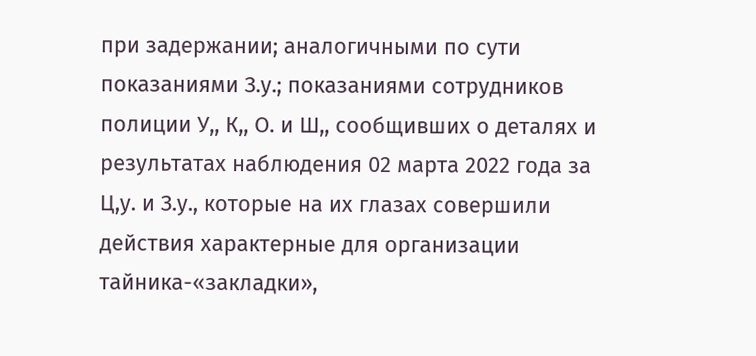при задержании; аналогичными по сути показаниями З.у.; показаниями сотрудников полиции У,, К,, О. и Ш,, сообщивших о деталях и результатах наблюдения 02 марта 2022 года за Ц,у. и З.у., которые на их глазах совершили действия характерные для организации тайника-«закладки»,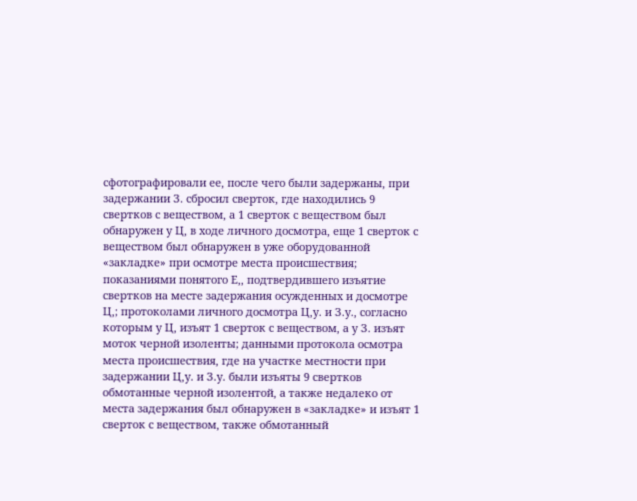сфотографировали ее, после чего были задержаны, при задержании З. сбросил сверток, где находились 9 свертков с веществом, а 1 сверток с веществом был обнаружен у Ц, в ходе личного досмотра, еще 1 сверток с веществом был обнаружен в уже оборудованной «закладке» при осмотре места происшествия; показаниями понятого Е,, подтвердившего изъятие свертков на месте задержания осужденных и досмотре Ц,; протоколами личного досмотра Ц,у. и З.у., согласно которым у Ц, изъят 1 сверток с веществом, а у З. изъят моток черной изоленты; данными протокола осмотра места происшествия, где на участке местности при задержании Ц,у. и З.у. были изъяты 9 свертков обмотанные черной изолентой, а также недалеко от места задержания был обнаружен в «закладке» и изъят 1 сверток с веществом, также обмотанный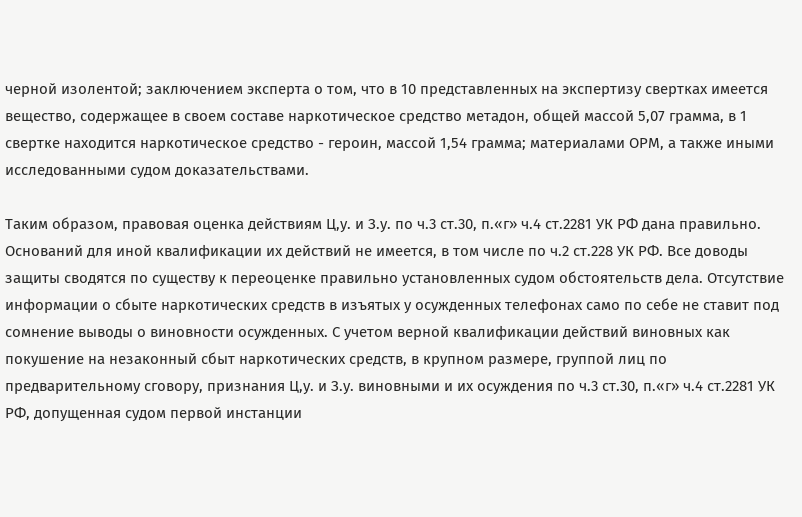черной изолентой; заключением эксперта о том, что в 10 представленных на экспертизу свертках имеется вещество, содержащее в своем составе наркотическое средство метадон, общей массой 5,07 грамма, в 1 свертке находится наркотическое средство - героин, массой 1,54 грамма; материалами ОРМ, а также иными исследованными судом доказательствами.

Таким образом, правовая оценка действиям Ц,у. и З.у. по ч.3 ст.30, п.«г» ч.4 ст.2281 УК РФ дана правильно. Оснований для иной квалификации их действий не имеется, в том числе по ч.2 ст.228 УК РФ. Все доводы защиты сводятся по существу к переоценке правильно установленных судом обстоятельств дела. Отсутствие информации о сбыте наркотических средств в изъятых у осужденных телефонах само по себе не ставит под сомнение выводы о виновности осужденных. С учетом верной квалификации действий виновных как покушение на незаконный сбыт наркотических средств, в крупном размере, группой лиц по предварительному сговору, признания Ц,у. и З.у. виновными и их осуждения по ч.3 ст.30, п.«г» ч.4 ст.2281 УК РФ, допущенная судом первой инстанции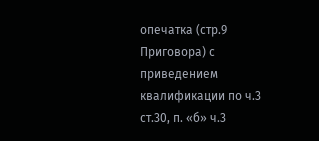опечатка (стр.9 Приговора) с приведением квалификации по ч.3 ст.30, п. «б» ч.3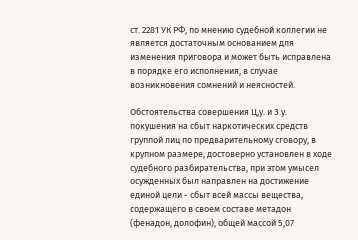ст. 2281 УК РФ, по мнению судебной коллегии не является достаточным основанием для изменения приговора и может быть исправлена в порядке его исполнения, в случае возникновения сомнений и неясностей.

Обстоятельства совершения Ц,у. и З.у. покушения на сбыт наркотических средств группой лиц по предварительному сговору, в крупном размере, достоверно установлен в ходе судебного разбирательства, при этом умысел осужденных был направлен на достижение единой цели - сбыт всей массы вещества, содержащего в своем составе метадон (фенадон, долофин), общей массой 5,07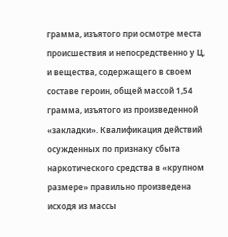грамма, изъятого при осмотре места происшествия и непосредственно у Ц, и вещества, содержащего в своем составе героин, общей массой 1,54 грамма, изъятого из произведенной «закладки». Квалификация действий осужденных по признаку сбыта наркотического средства в «крупном размере» правильно произведена исходя из массы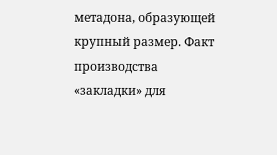метадона, образующей крупный размер. Факт производства «закладки» для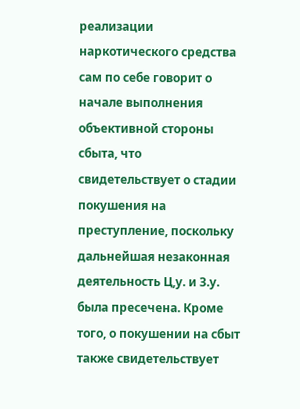реализации наркотического средства сам по себе говорит о начале выполнения объективной стороны сбыта, что свидетельствует о стадии покушения на преступление, поскольку дальнейшая незаконная деятельность Ц,у. и З.у. была пресечена. Кроме того, о покушении на сбыт также свидетельствует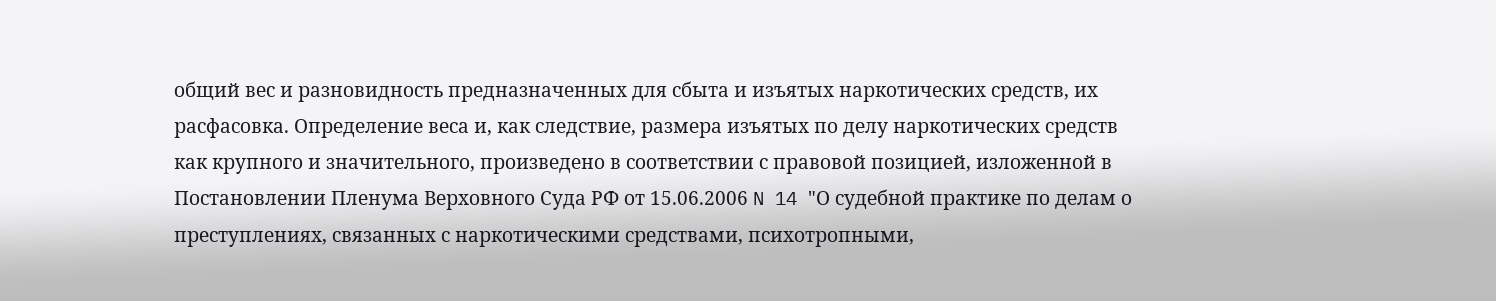общий вес и разновидность предназначенных для сбыта и изъятых наркотических средств, их расфасовка. Определение веса и, как следствие, размера изъятых по делу наркотических средств как крупного и значительного, произведено в соответствии с правовой позицией, изложенной в Постановлении Пленума Верховного Суда РФ от 15.06.2006 N 14 "О судебной практике по делам о преступлениях, связанных с наркотическими средствами, психотропными,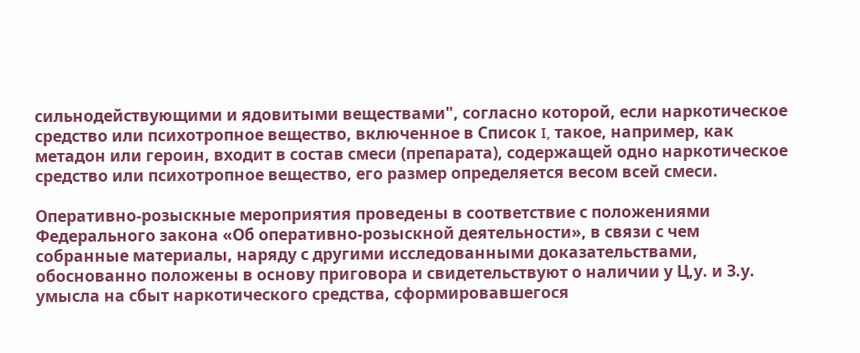сильнодействующими и ядовитыми веществами", согласно которой, если наркотическое средство или психотропное вещество, включенное в Список I, такое, например, как метадон или героин, входит в состав смеси (препарата), содержащей одно наркотическое средство или психотропное вещество, его размер определяется весом всей смеси.

Оперативно-розыскные мероприятия проведены в соответствие с положениями Федерального закона «Об оперативно-розыскной деятельности», в связи с чем собранные материалы, наряду с другими исследованными доказательствами, обоснованно положены в основу приговора и свидетельствуют о наличии у Ц,у. и З.у. умысла на сбыт наркотического средства, сформировавшегося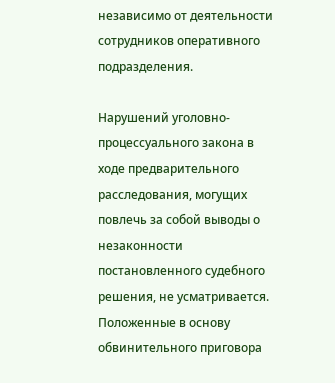независимо от деятельности сотрудников оперативного подразделения.

Нарушений уголовно-процессуального закона в ходе предварительного расследования, могущих повлечь за собой выводы о незаконности постановленного судебного решения, не усматривается. Положенные в основу обвинительного приговора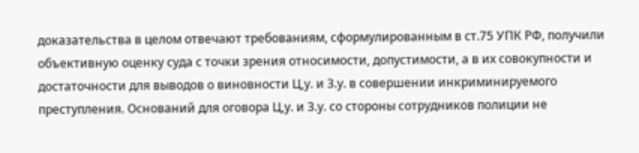доказательства в целом отвечают требованиям, сформулированным в ст.75 УПК РФ, получили объективную оценку суда с точки зрения относимости, допустимости, а в их совокупности и достаточности для выводов о виновности Ц,у. и З.у. в совершении инкриминируемого преступления. Оснований для оговора Ц,у. и З.у. со стороны сотрудников полиции не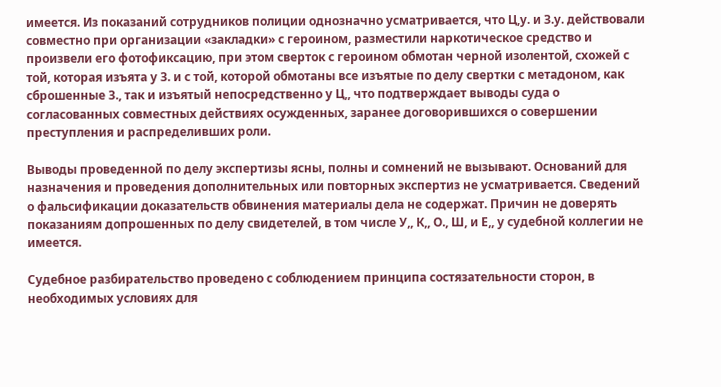имеется. Из показаний сотрудников полиции однозначно усматривается, что Ц,у. и З.у. действовали совместно при организации «закладки» с героином, разместили наркотическое средство и произвели его фотофиксацию, при этом сверток с героином обмотан черной изолентой, схожей с той, которая изъята у З. и с той, которой обмотаны все изъятые по делу свертки с метадоном, как сброшенные З., так и изъятый непосредственно у Ц,, что подтверждает выводы суда о согласованных совместных действиях осужденных, заранее договорившихся о совершении преступления и распределивших роли.

Выводы проведенной по делу экспертизы ясны, полны и сомнений не вызывают. Оснований для назначения и проведения дополнительных или повторных экспертиз не усматривается. Сведений о фальсификации доказательств обвинения материалы дела не содержат. Причин не доверять показаниям допрошенных по делу свидетелей, в том числе У,, К,, О., Ш, и Е,, у судебной коллегии не имеется.

Судебное разбирательство проведено с соблюдением принципа состязательности сторон, в необходимых условиях для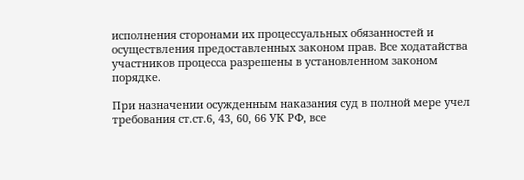исполнения сторонами их процессуальных обязанностей и осуществления предоставленных законом прав. Все ходатайства участников процесса разрешены в установленном законом порядке.

При назначении осужденным наказания суд в полной мере учел требования ст.ст.6, 43, 60, 66 УК РФ, все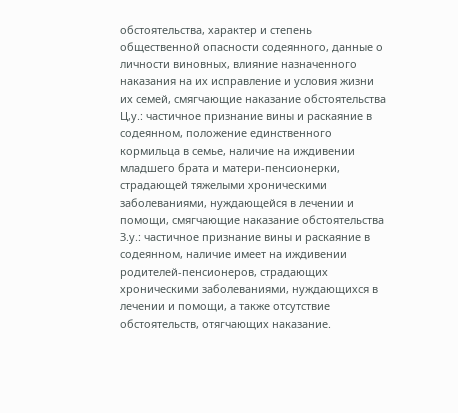обстоятельства, характер и степень общественной опасности содеянного, данные о личности виновных, влияние назначенного наказания на их исправление и условия жизни их семей, смягчающие наказание обстоятельства Ц,у.: частичное признание вины и раскаяние в содеянном, положение единственного кормильца в семье, наличие на иждивении младшего брата и матери-пенсионерки, страдающей тяжелыми хроническими заболеваниями, нуждающейся в лечении и помощи, смягчающие наказание обстоятельства З.у.: частичное признание вины и раскаяние в содеянном, наличие имеет на иждивении родителей-пенсионеров, страдающих хроническими заболеваниями, нуждающихся в лечении и помощи, а также отсутствие обстоятельств, отягчающих наказание.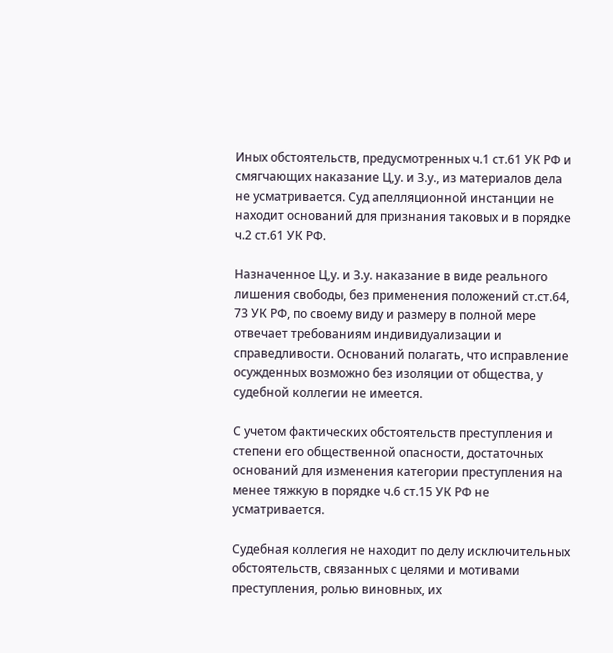Иных обстоятельств, предусмотренных ч.1 ст.61 УК РФ и смягчающих наказание Ц,у. и З.у., из материалов дела не усматривается. Суд апелляционной инстанции не находит оснований для признания таковых и в порядке ч.2 ст.61 УК РФ.

Назначенное Ц,у. и З.у. наказание в виде реального лишения свободы, без применения положений ст.ст.64, 73 УК РФ, по своему виду и размеру в полной мере отвечает требованиям индивидуализации и справедливости. Оснований полагать, что исправление осужденных возможно без изоляции от общества, у судебной коллегии не имеется.

С учетом фактических обстоятельств преступления и степени его общественной опасности, достаточных оснований для изменения категории преступления на менее тяжкую в порядке ч.6 ст.15 УК РФ не усматривается.

Судебная коллегия не находит по делу исключительных обстоятельств, связанных с целями и мотивами преступления, ролью виновных, их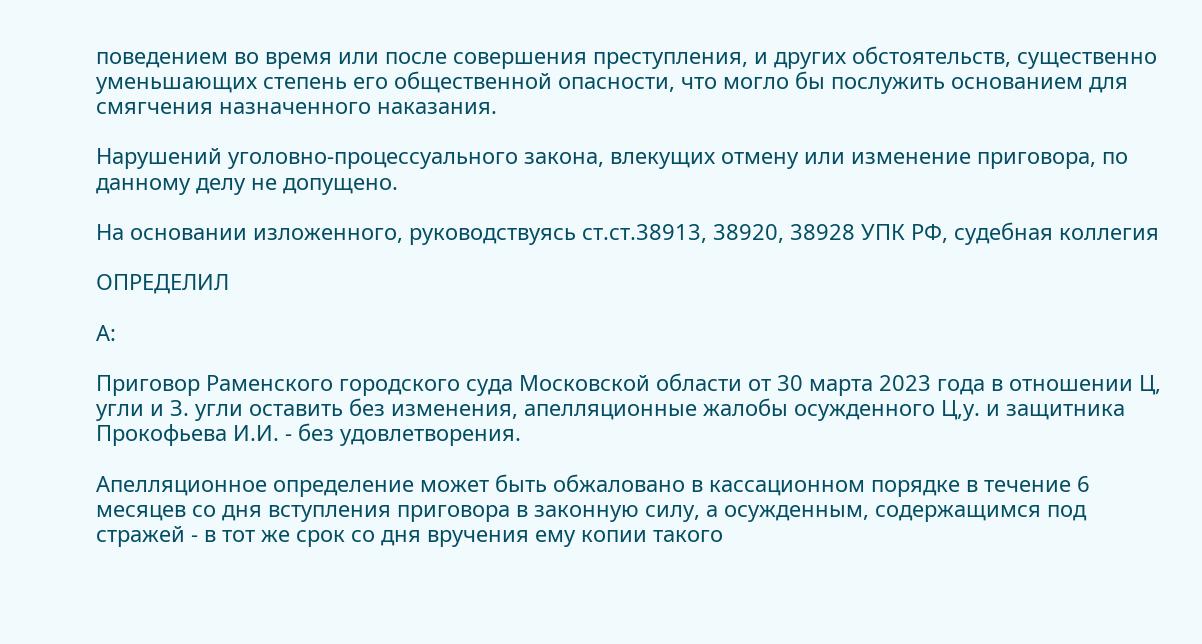поведением во время или после совершения преступления, и других обстоятельств, существенно уменьшающих степень его общественной опасности, что могло бы послужить основанием для смягчения назначенного наказания.

Нарушений уголовно-процессуального закона, влекущих отмену или изменение приговора, по данному делу не допущено.

На основании изложенного, руководствуясь ст.ст.38913, 38920, 38928 УПК РФ, судебная коллегия

ОПРЕДЕЛИЛ

А:

Приговор Раменского городского суда Московской области от 30 марта 2023 года в отношении Ц, угли и З. угли оставить без изменения, апелляционные жалобы осужденного Ц,у. и защитника Прокофьева И.И. - без удовлетворения.

Апелляционное определение может быть обжаловано в кассационном порядке в течение 6 месяцев со дня вступления приговора в законную силу, а осужденным, содержащимся под стражей - в тот же срок со дня вручения ему копии такого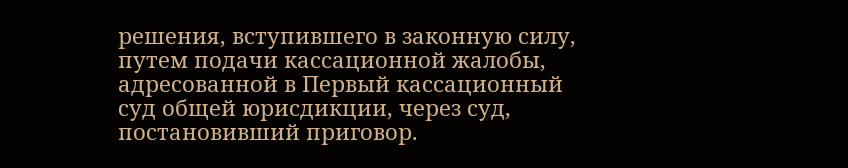решения, вступившего в законную силу, путем подачи кассационной жалобы, адресованной в Первый кассационный суд общей юрисдикции, через суд, постановивший приговор.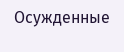Осужденные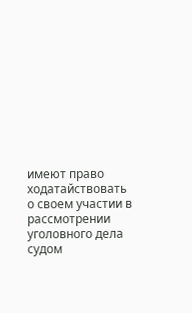имеют право ходатайствовать о своем участии в рассмотрении уголовного дела судом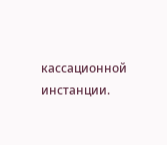кассационной инстанции.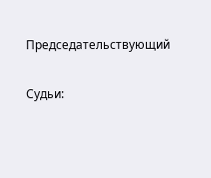Председательствующий

Судьи: